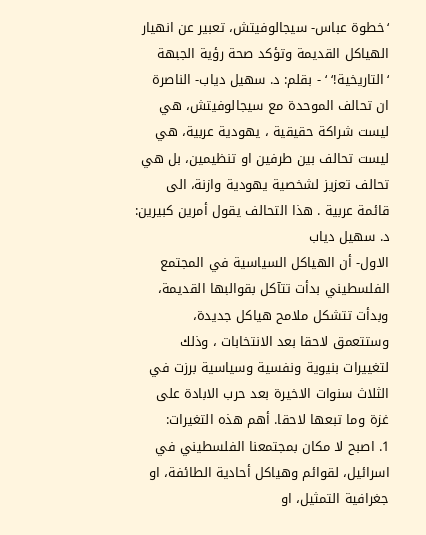‘خطوة عباس- سيجالوفيتش، تعبير عن انهيار الهياكل القديمة وتؤكد صحة رؤية الجبهة ‘التاريخية!‘ ‘ - بقلم: د. سهيل دياب- الناصرة
ان تحالف الموحدة مع سيجالوفيتش، هي ليست شراكة حقيقية ، يهودية عربية، هي ليست تحالف بين طرفين او تنظيمين، بل هي تحالف تعزيز لشخصية يهودية وازنة، الى قائمة عربية . هذا التحالف يقول أمرين كبيرين:
د. سهيل دياب
الاول- أن الهياكل السياسية في المجتمع الفلسطيني بدأت تتآكل بقوالبها القديمة، وبدأت تتشكل ملامح هياكل جديدة، وستتعمق لاحقا بعد الانتخابات ، وذلك لتغييرات بنيوية ونفسية وسياسية برزت في الثلاث سنوات الاخيرة بعد حرب الابادة على غزة وما تبعها لاحقا. أهم هذه التغيرات:
1. اصبح لا مكان بمجتمعنا الفلسطيني في اسرائيل، لقوائم وهياكل أحادية الطائفة، او جغرافية التمثيل، او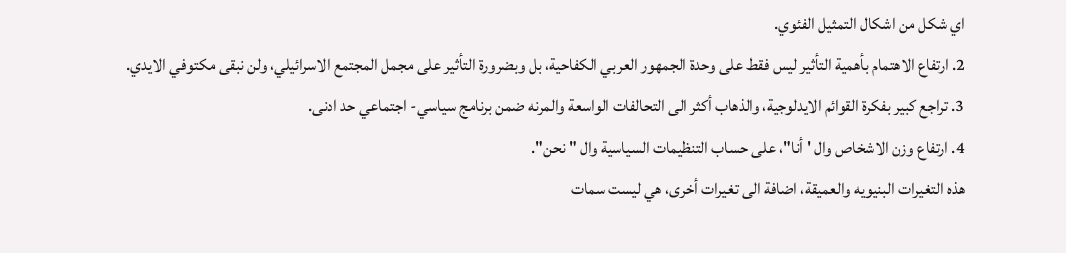اي شكل من اشكال التمثيل الفئوي.
2. ارتفاع الاهتمام بأهمية التأثير ليس فقط على وحدة الجمهور العربي الكفاحية، بل وبضرورة التأثير على مجمل المجتمع الاسرائيلي، ولن نبقى مكتوفي الايدي.
3. تراجع كبير بفكرة القوائم الايدلوجية، والذهاب أكثر الى التحالفات الواسعة والمرنه ضمن برنامج سياسي- اجتماعي حد ادنى.
4. ارتفاع وزن الاشخاص وال ' أنا"، على حساب التنظيمات السياسية وال " نحن".
هذه التغيرات البنيويه والعميقة، اضافة الى تغيرات أخرى، هي ليست سمات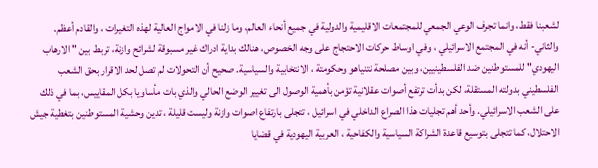لشعبنا فقط، وانما تجرف الوعي الجمعي للمجتمعات الاقليمية والدولية في جميع أنحاء العالم، وما زلنا في الامواج العالية لهذه التغيرات ، والقادم أعظم.
والثاني- أنه في المجتمع الاسرائيلي ، وفي اوساط حركات الاحتجاج على وجه الخصوص، هنالك بداية ادراك غير مسبوقة لشرائح وازنة، تربط بين " الارهاب اليهودي" للمستوطنين ضد الفلسطينيين، وبين مصلحة نتنياهو وحكومتة ، الانتخابية والسياسية. صحيح أن التحولات لم تصل لحد الاقرار بحق الشعب الفلسطيني بدولته المستقلة، لكن بدأت ترتفع أصوات عقلانية تؤمن بأهمية الوصول الى تغيير الوضع الحالي والذي بات مأساويا بكل المقاييس، بما في ذلك على الشعب الاسرائيلي. وأحد أهم تجليات هذا الصراع الداخلي في اسرائيل ، تتجلى بارتفاع اصوات وازنة وليست قليلة ، تدين وحشية المستوطنين بتغطية جيش الاحتلال، كما تتجلى بتوسيع قاعدة الشراكة السياسية والكفاحية ، العربية اليهودية في قضايا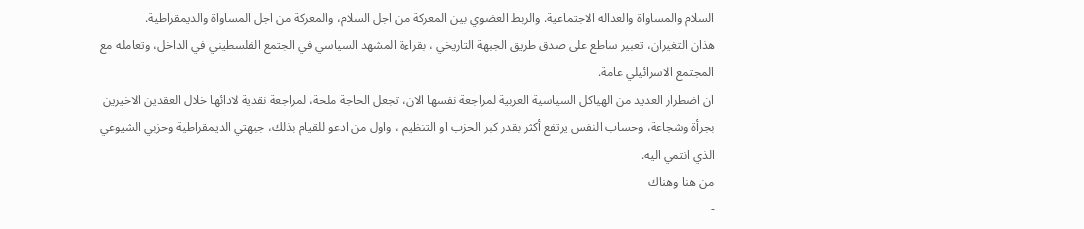السلام والمساواة والعداله الاجتماعية. والربط العضوي بين المعركة من اجل السلام، والمعركة من اجل المساواة والديمقراطية.
هذان التغيران، تعبير ساطع على صدق طريق الجبهة التاريخي ، بقراءة المشهد السياسي في الجتمع الفلسطيني في الداخل، وتعامله مع المجتمع الاسرائيلي عامة.
ان اضطرار العديد من الهياكل السياسية العربية لمراجعة نفسها الان، تجعل الحاجة ملحة، لمراجعة نقدية لادائها خلال العقدين الاخيرين بجرأة وشجاعة، وحساب النفس يرتفع أكثر بقدر كبر الحزب او التنظيم ، واول من ادعو للقيام بذلك، جبهتي الديمقراطية وحزبي الشيوعي الذي انتمي اليه.
من هنا وهناك
-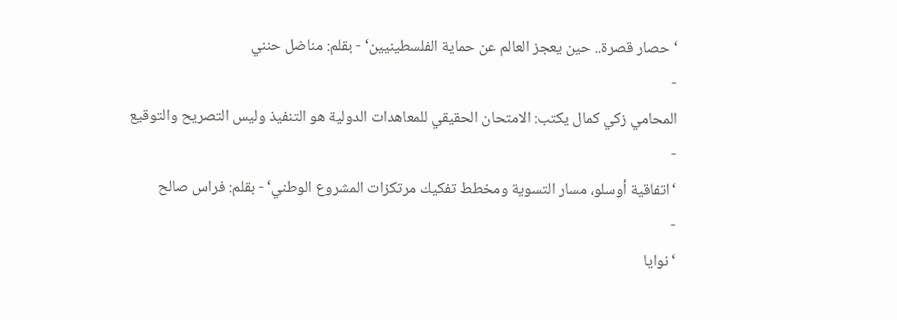‘حصار قصرة.. حين يعجز العالم عن حماية الفلسطينيين‘ - بقلم: مناضل حنني
-
المحامي زكي كمال يكتب: الامتحان الحقيقي للمعاهدات الدولية هو التنفيذ وليس التصريح والتوقيع
-
‘اتفاقية أوسلو، مسار التسوية ومخطط تفكيك مرتكزات المشروع الوطني‘ - بقلم: فراس صالح
-
‘نوايا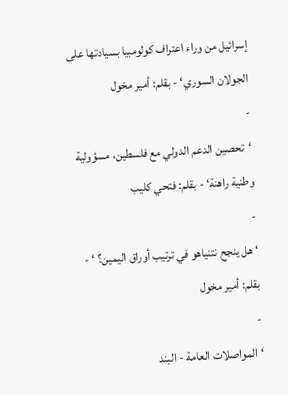إسرائيل من وراء اعتراف كولومبيا بسيادتها على الجولان السوري‘ - بقلم: أمير مخول
-
‘تحصين الدعم الدولي مع فلسطين، مسؤولية وطنية راهنة‘ - بقلم: فتحي كليب
-
‘ هل ينجح نتنياهو في ترتيب أوراق اليمين؟ ‘ - بقلم: أمير مخول
-
‘المواصلات العامة - البند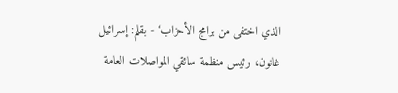الذي اختفى من برامج الأحزاب‘ - بقلم: إسرائيل غانون، رئيس منظمة سائقي المواصلات العامة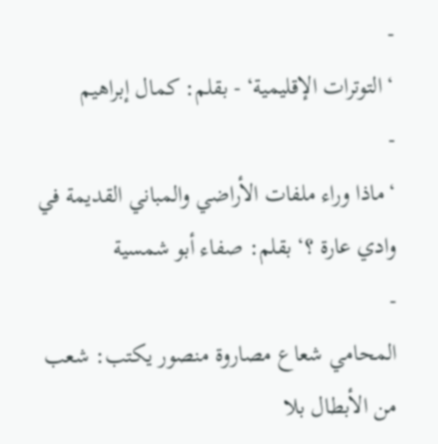-
‘التوترات الإقليمية‘ - بقلم: كمال إبراهيم
-
‘ماذا وراء ملفات الأراضي والمباني القديمة في وادي عارة ؟‘ بقلم: صفاء أبو شمسية
-
المحامي شعاع مصاروة منصور يكتب: شعب من الأبطال بلا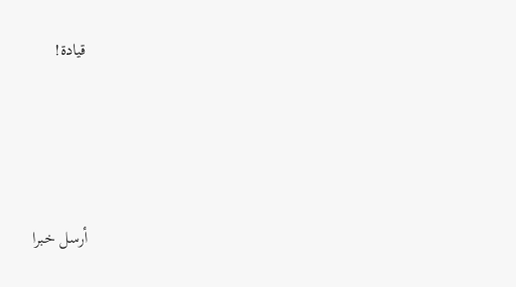قيادة!





أرسل خبرا